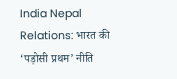India Nepal Relations: भारत की ‘पड़ोसी प्रथम’ नीति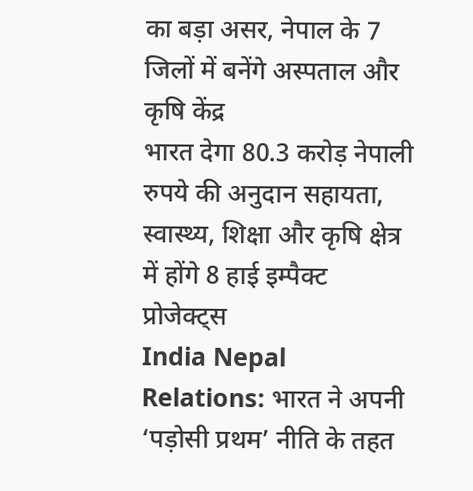का बड़ा असर, नेपाल के 7 जिलों में बनेंगे अस्पताल और कृषि केंद्र
भारत देगा 80.3 करोड़ नेपाली रुपये की अनुदान सहायता, स्वास्थ्य, शिक्षा और कृषि क्षेत्र में होंगे 8 हाई इम्पैक्ट प्रोजेक्ट्स
India Nepal Relations: भारत ने अपनी ‘पड़ोसी प्रथम’ नीति के तहत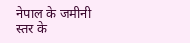नेपाल के जमीनी स्तर के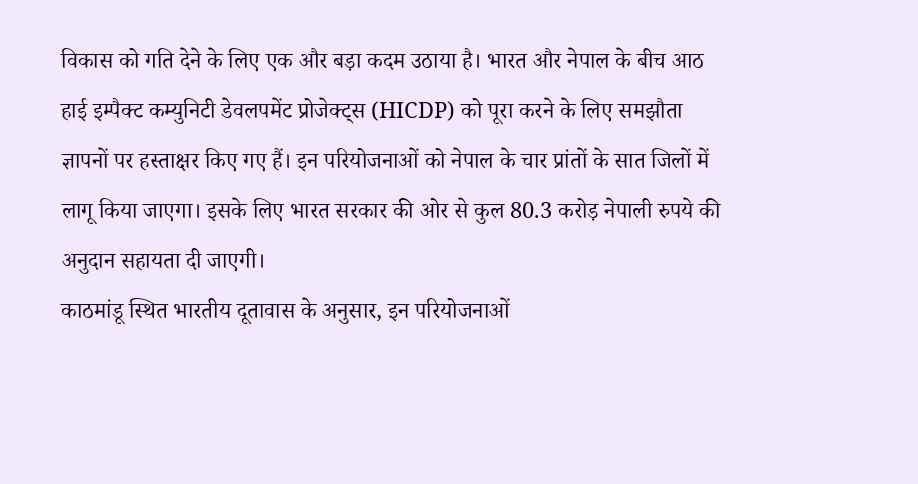विकास को गति देने के लिए एक और बड़ा कदम उठाया है। भारत और नेपाल के बीच आठ हाई इम्पैक्ट कम्युनिटी डेवलपमेंट प्रोजेक्ट्स (HICDP) को पूरा करने के लिए समझौता ज्ञापनों पर हस्ताक्षर किए गए हैं। इन परियोजनाओं को नेपाल के चार प्रांतों के सात जिलों में लागू किया जाएगा। इसके लिए भारत सरकार की ओर से कुल 80.3 करोड़ नेपाली रुपये की अनुदान सहायता दी जाएगी।
काठमांडू स्थित भारतीय दूतावास के अनुसार, इन परियोजनाओं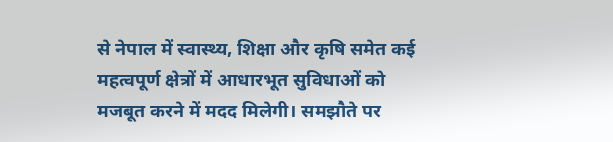से नेपाल में स्वास्थ्य, शिक्षा और कृषि समेत कई महत्वपूर्ण क्षेत्रों में आधारभूत सुविधाओं को मजबूत करने में मदद मिलेगी। समझौते पर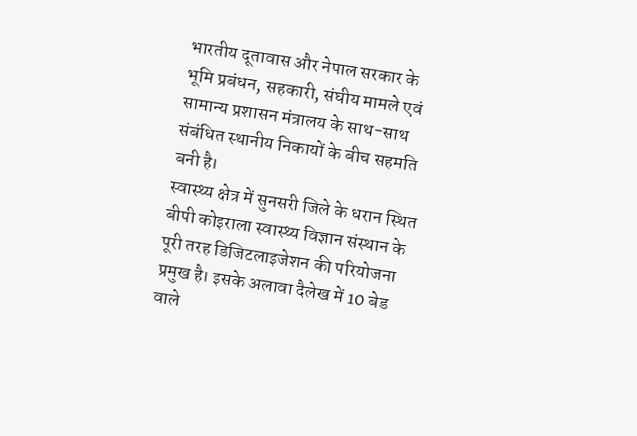भारतीय दूतावास और नेपाल सरकार के भूमि प्रबंधन, सहकारी, संघीय मामले एवं सामान्य प्रशासन मंत्रालय के साथ-साथ संबंधित स्थानीय निकायों के बीच सहमति बनी है।
स्वास्थ्य क्षेत्र में सुनसरी जिले के धरान स्थित बीपी कोइराला स्वास्थ्य विज्ञान संस्थान के पूरी तरह डिजिटलाइजेशन की परियोजना प्रमुख है। इसके अलावा दैलेख में 10 बेड वाले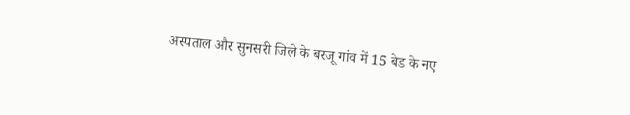अस्पताल और सुनसरी जिले के बरजू गांव में 15 बेड के नए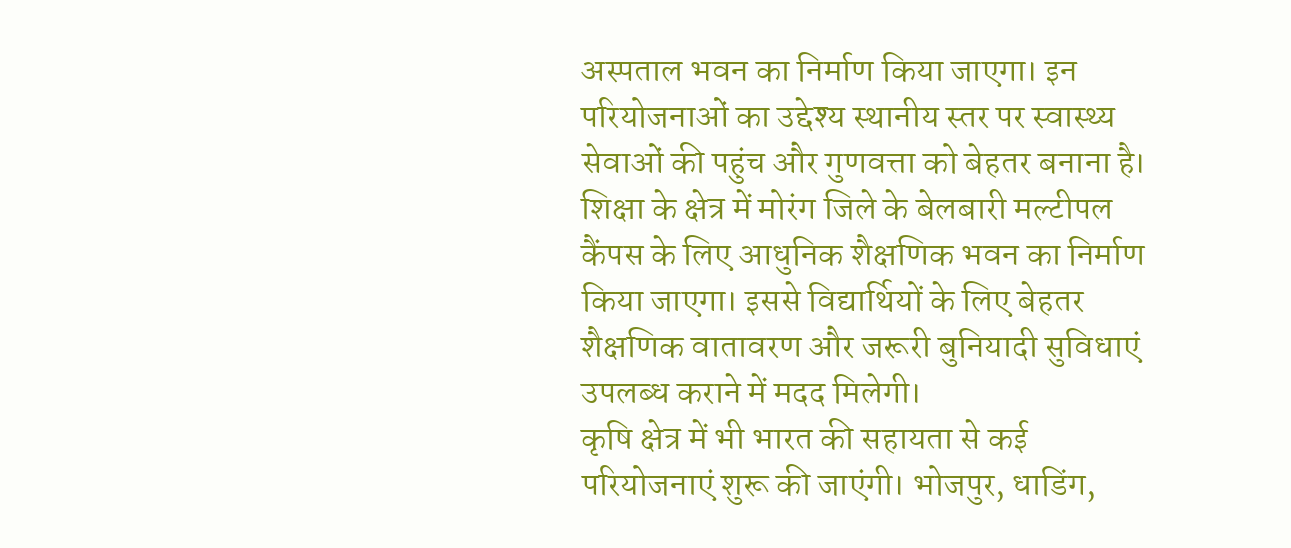अस्पताल भवन का निर्माण किया जाएगा। इन परियोजनाओं का उद्देश्य स्थानीय स्तर पर स्वास्थ्य सेवाओं की पहुंच और गुणवत्ता को बेहतर बनाना है।
शिक्षा के क्षेत्र में मोरंग जिले के बेलबारी मल्टीपल कैंपस के लिए आधुनिक शैक्षणिक भवन का निर्माण किया जाएगा। इससे विद्यार्थियों के लिए बेहतर शैक्षणिक वातावरण और जरूरी बुनियादी सुविधाएं उपलब्ध कराने में मदद मिलेगी।
कृषि क्षेत्र में भी भारत की सहायता से कई परियोजनाएं शुरू की जाएंगी। भोजपुर, धाडिंग,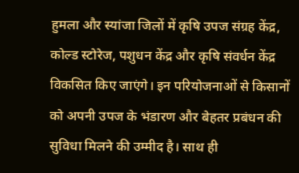हुमला और स्यांजा जिलों में कृषि उपज संग्रह केंद्र, कोल्ड स्टोरेज, पशुधन केंद्र और कृषि संवर्धन केंद्र विकसित किए जाएंगे। इन परियोजनाओं से किसानों को अपनी उपज के भंडारण और बेहतर प्रबंधन की सुविधा मिलने की उम्मीद है। साथ ही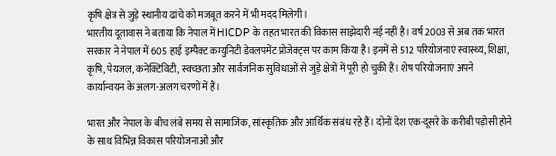कृषि क्षेत्र से जुड़े स्थानीय ढांचे को मजबूत करने में भी मदद मिलेगी।
भारतीय दूतावास ने बताया कि नेपाल में HICDP के तहत भारत की विकास साझेदारी नई नहीं है। वर्ष 2003 से अब तक भारत सरकार ने नेपाल में 605 हाई इम्पैक्ट कम्युनिटी डेवलपमेंट प्रोजेक्ट्स पर काम किया है। इनमें से 512 परियोजनाएं स्वास्थ्य, शिक्षा, कृषि, पेयजल, कनेक्टिविटी, स्वच्छता और सार्वजनिक सुविधाओं से जुड़े क्षेत्रों में पूरी हो चुकी हैं। शेष परियोजनाएं अपने कार्यान्वयन के अलग-अलग चरणों में हैं।

भारत और नेपाल के बीच लंबे समय से सामाजिक, सांस्कृतिक और आर्थिक संबंध रहे हैं। दोनों देश एक-दूसरे के करीबी पड़ोसी होने के साथ विभिन्न विकास परियोजनाओं और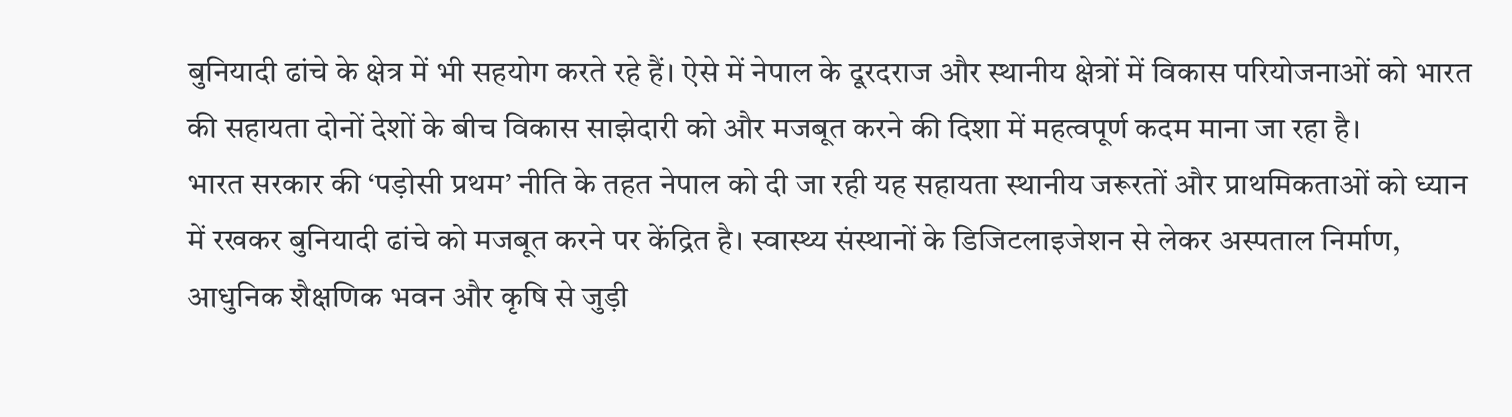बुनियादी ढांचे के क्षेत्र में भी सहयोग करते रहे हैं। ऐसे में नेपाल के दूरदराज और स्थानीय क्षेत्रों में विकास परियोजनाओं को भारत की सहायता दोनों देशों के बीच विकास साझेदारी को और मजबूत करने की दिशा में महत्वपूर्ण कदम माना जा रहा है।
भारत सरकार की ‘पड़ोसी प्रथम’ नीति के तहत नेपाल को दी जा रही यह सहायता स्थानीय जरूरतों और प्राथमिकताओं को ध्यान में रखकर बुनियादी ढांचे को मजबूत करने पर केंद्रित है। स्वास्थ्य संस्थानों के डिजिटलाइजेशन से लेकर अस्पताल निर्माण, आधुनिक शैक्षणिक भवन और कृषि से जुड़ी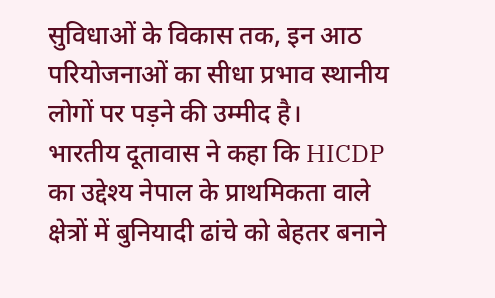सुविधाओं के विकास तक, इन आठ परियोजनाओं का सीधा प्रभाव स्थानीय लोगों पर पड़ने की उम्मीद है।
भारतीय दूतावास ने कहा कि HICDP का उद्देश्य नेपाल के प्राथमिकता वाले क्षेत्रों में बुनियादी ढांचे को बेहतर बनाने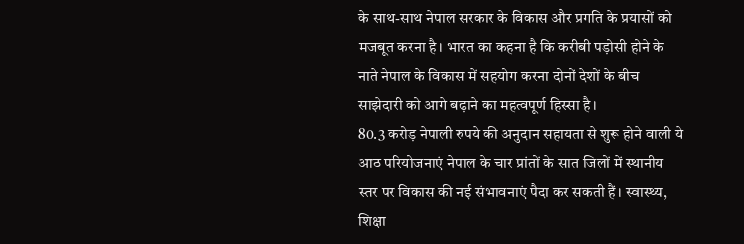के साथ-साथ नेपाल सरकार के विकास और प्रगति के प्रयासों को मजबूत करना है। भारत का कहना है कि करीबी पड़ोसी होने के नाते नेपाल के विकास में सहयोग करना दोनों देशों के बीच साझेदारी को आगे बढ़ाने का महत्वपूर्ण हिस्सा है।
80.3 करोड़ नेपाली रुपये की अनुदान सहायता से शुरू होने वाली ये आठ परियोजनाएं नेपाल के चार प्रांतों के सात जिलों में स्थानीय स्तर पर विकास की नई संभावनाएं पैदा कर सकती हैं। स्वास्थ्य, शिक्षा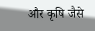और कृषि जैसे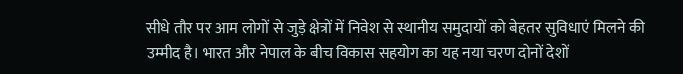सीधे तौर पर आम लोगों से जुड़े क्षेत्रों में निवेश से स्थानीय समुदायों को बेहतर सुविधाएं मिलने की उम्मीद है। भारत और नेपाल के बीच विकास सहयोग का यह नया चरण दोनों देशों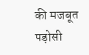की मजबूत पड़ोसी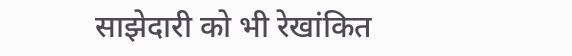साझेदारी को भी रेखांकित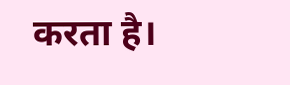करता है।